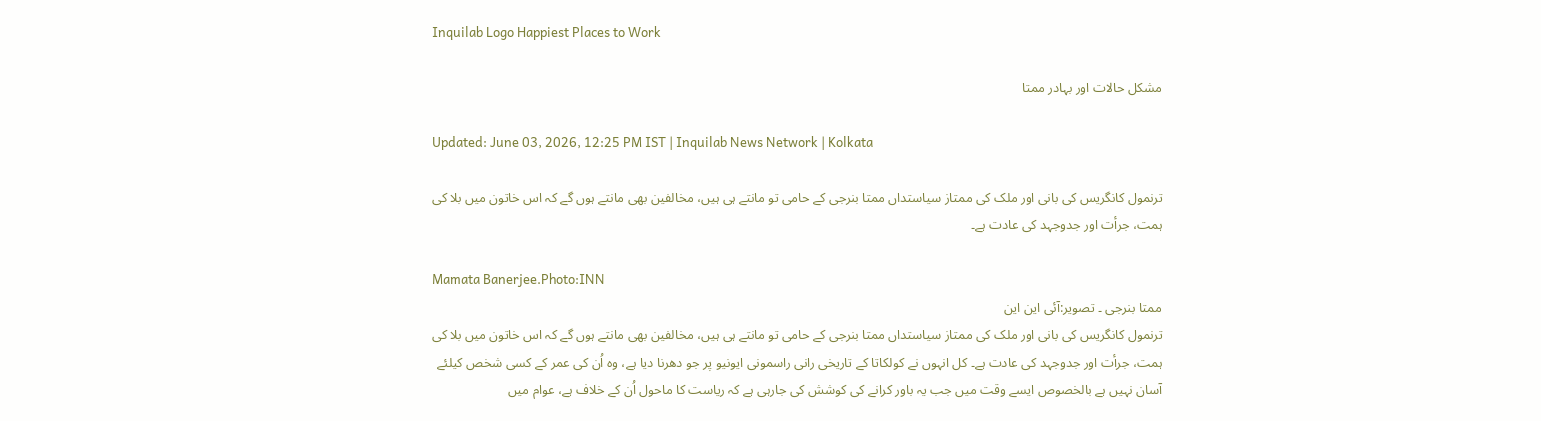Inquilab Logo Happiest Places to Work

مشکل حالات اور بہادر ممتا

Updated: June 03, 2026, 12:25 PM IST | Inquilab News Network | Kolkata

ترنمول کانگریس کی بانی اور ملک کی ممتاز سیاستداں ممتا بنرجی کے حامی تو مانتے ہی ہیں، مخالفین بھی مانتے ہوں گے کہ اس خاتون میں بلا کی ہمت، جرأت اور جدوجہد کی عادت ہے۔

Mamata Banerjee.Photo:INN
ممتا بنرجی ۔ تصویر:آئی این این
ترنمول کانگریس کی بانی اور ملک کی ممتاز سیاستداں ممتا بنرجی کے حامی تو مانتے ہی ہیں، مخالفین بھی مانتے ہوں گے کہ اس خاتون میں بلا کی ہمت، جرأت اور جدوجہد کی عادت ہے۔ کل انہوں نے کولکاتا کے تاریخی رانی راسمونی ایونیو پر جو دھرنا دیا ہے، وہ اُن کی عمر کے کسی شخص کیلئے آسان نہیں ہے بالخصوص ایسے وقت میں جب یہ باور کرانے کی کوشش کی جارہی ہے کہ ریاست کا ماحول اُن کے خلاف ہے، عوام میں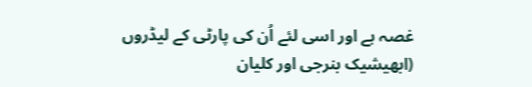غصہ ہے اور اسی لئے اُن کی پارٹی کے لیڈروں (ابھیشیک بنرجی اور کلیان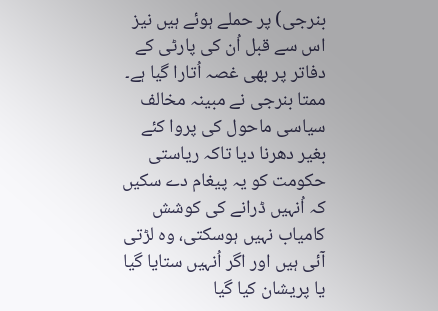بنرجی) پر حملے ہوئے ہیں نیز اس سے قبل اُن کی پارٹی کے دفاتر پر بھی غصہ اُتارا گیا ہے۔ ممتا بنرجی نے مبینہ مخالف سیاسی ماحول کی پروا کئے بغیر دھرنا دیا تاکہ ریاستی حکومت کو یہ پیغام دے سکیں کہ اُنہیں ڈرانے کی کوشش کامیاب نہیں ہوسکتی، وہ لڑتی آئی ہیں اور اگر اُنہیں ستایا گیا یا پریشان کیا گیا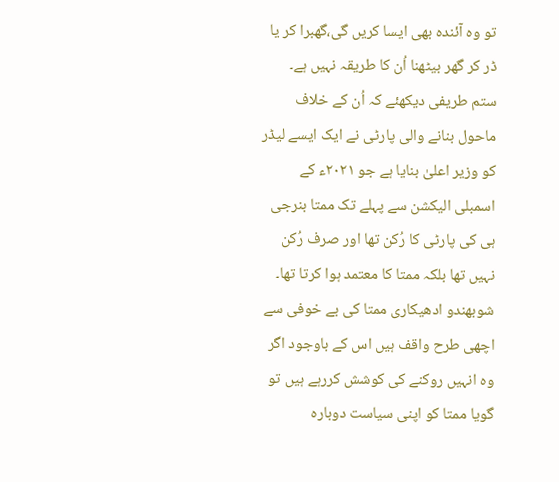تو وہ آئندہ بھی ایسا کریں گی،گھبرا کر یا ڈر کر گھر بیٹھنا اُن کا طریقہ نہیں ہے۔
ستم طریفی دیکھئے کہ اُن کے خلاف ماحول بنانے والی پارٹی نے ایک ایسے لیڈر کو وزیر اعلیٰ بنایا ہے جو ۲۰۲۱ء کے اسمبلی الیکشن سے پہلے تک ممتا بنرجی ہی کی پارٹی کا رُکن تھا اور صرف رُکن نہیں تھا بلکہ ممتا کا معتمد ہوا کرتا تھا۔ شوبھندو ادھیکاری ممتا کی بے خوفی سے اچھی طرح واقف ہیں اس کے باوجود اگر وہ انہیں روکنے کی کوشش کررہے ہیں تو گویا ممتا کو اپنی سیاست دوبارہ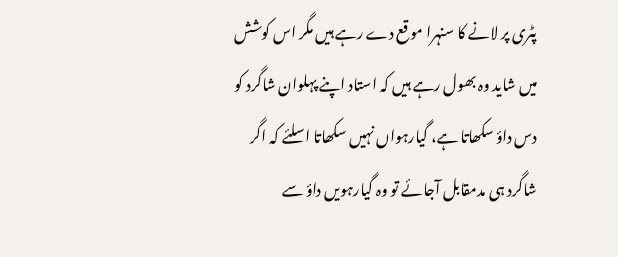پٹری پر لانے کا سنہرا موقع دے رہے ہیں مگر اس کوشش میں شاید وہ بھول رہے ہیں کہ استاد اپنے پہلوان شاگرد کو دس داؤ سکھاتا ہے، گیارہواں نہیں سکھاتا اسلئے کہ اگر شاگرد ہی مدمقابل آجائے تو وہ گیارہویں داؤ سے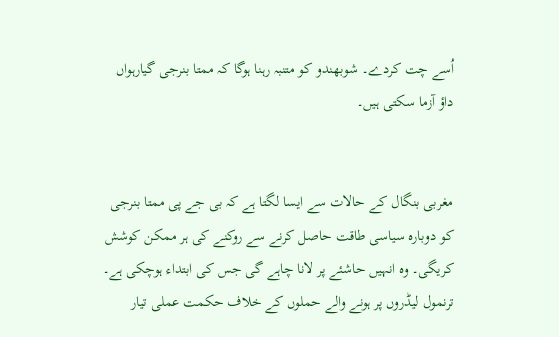اُسے چت کردے۔ شوبھندو کو متنبہ رہنا ہوگا کہ ممتا بنرجی گیارہواں داؤ آزما سکتی ہیں۔


مغربی بنگال کے حالات سے ایسا لگتا ہے کہ بی جے پی ممتا بنرجی کو دوبارہ سیاسی طاقت حاصل کرنے سے روکنے کی ہر ممکن کوشش کریگی۔ وہ انہیں حاشئے پر لانا چاہے گی جس کی ابتداء ہوچکی ہے۔ ترنمول لیڈروں پر ہونے والے حملوں کے خلاف حکمت عملی تیار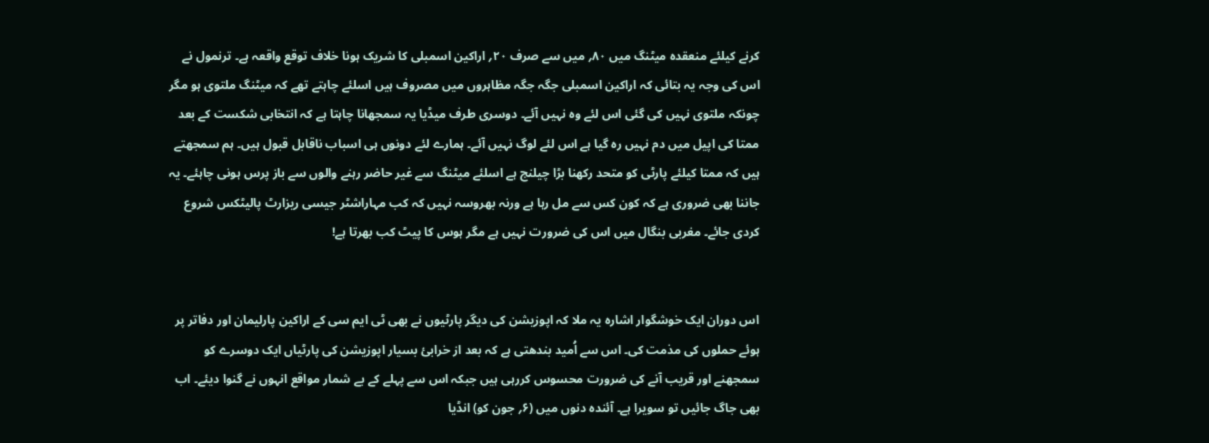کرنے کیلئے منعقدہ میٹنگ میں ۸۰؍ میں سے صرف ۲۰؍ اراکین اسمبلی کا شریک ہونا خلاف توقع واقعہ ہے۔ ترنمول نے اس کی وجہ یہ بتائی کہ اراکین اسمبلی جگہ جگہ مظاہروں میں مصروف ہیں اسلئے چاہتے تھے کہ میٹنگ ملتوی ہو مگر چونکہ ملتوی نہیں کی گئی اس لئے وہ نہیں آئے۔ دوسری طرف میڈیا یہ سمجھانا چاہتا ہے کہ انتخابی شکست کے بعد ممتا کی اپیل میں دم نہیں رہ گیا ہے اس لئے لوگ نہیں آئے۔ ہمارے لئے دونوں ہی اسباب ناقابل قبول ہیں۔ ہم سمجھتے ہیں کہ ممتا کیلئے پارٹی کو متحد رکھنا بڑا چیلنج ہے اسلئے میٹنگ سے غیر حاضر رہنے والوں سے باز پرس ہونی چاہئے۔ یہ جاننا بھی ضروری ہے کہ کون کس سے مل رہا ہے ورنہ بھروسہ نہیں کہ کب مہاراشٹر جیسی ریزارٹ پالیٹکس شروع کردی جائے۔ مغربی بنگال میں اس کی ضرورت نہیں ہے مگر ہوس کا پیٹ کب بھرتا ہے!


اس دوران ایک خوشگوار اشارہ یہ ملا کہ اپوزیشن کی دیگر پارٹیوں نے بھی ٹی ایم سی کے اراکین پارلیمان اور دفاتر پر ہوئے حملوں کی مذمت کی۔ اس سے اُمید بندھتی ہے کہ بعد از خرابیٔ بسیار اپوزیشن کی پارٹیاں ایک دوسرے کو سمجھنے اور قریب آنے کی ضرورت محسوس کررہی ہیں جبکہ اس سے پہلے کے بے شمار مواقع انہوں نے گنوا دیئے۔ اب بھی جاگ جائیں تو سویرا ہے۔ آئندہ دنوں میں (۶؍ جون کو) انڈیا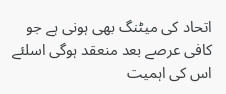اتحاد کی میٹنگ بھی ہونی ہے جو کافی عرصے بعد منعقد ہوگی اسلئے اس کی اہمیت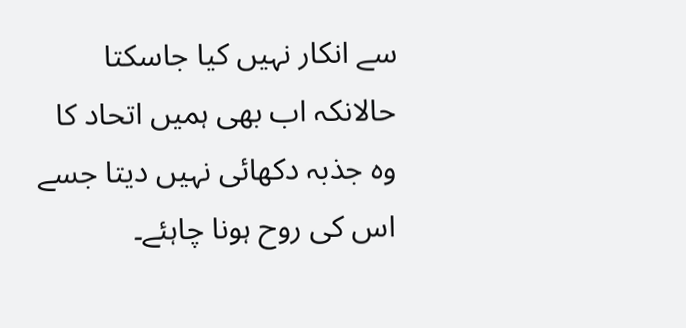سے انکار نہیں کیا جاسکتا حالانکہ اب بھی ہمیں اتحاد کا وہ جذبہ دکھائی نہیں دیتا جسے اس کی روح ہونا چاہئے۔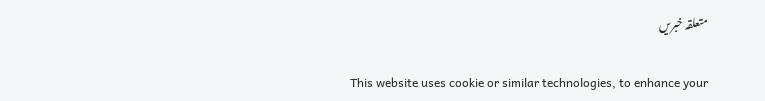متعلقہ خبریں

This website uses cookie or similar technologies, to enhance your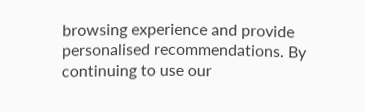browsing experience and provide personalised recommendations. By continuing to use our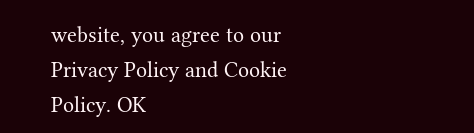website, you agree to our Privacy Policy and Cookie Policy. OK